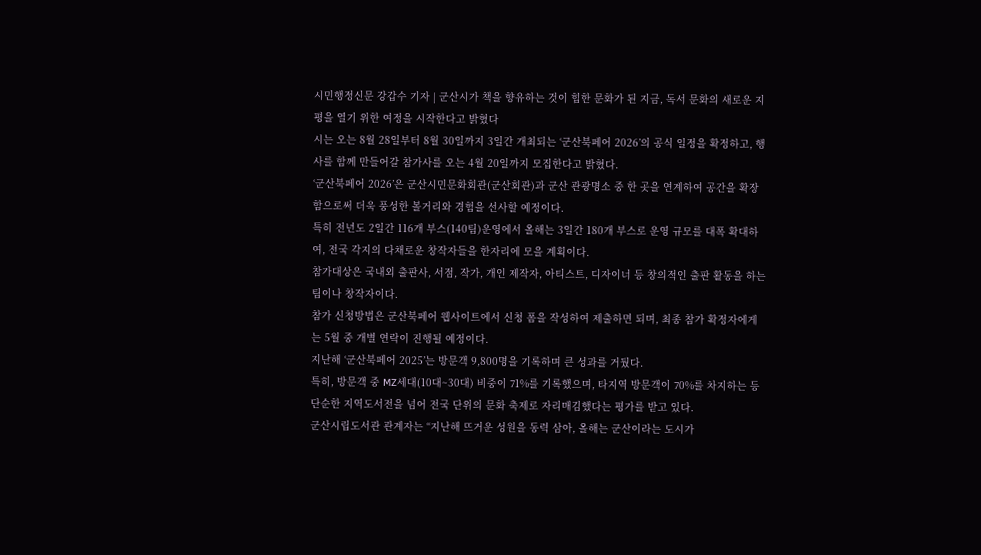시민행정신문 강갑수 기자 | 군산시가 책을 향유하는 것이 힙한 문화가 된 지금, 독서 문화의 새로운 지평을 열기 위한 여정을 시작한다고 밝혔다
시는 오는 8월 28일부터 8월 30일까지 3일간 개최되는 ‘군산북페어 2026’의 공식 일정을 확정하고, 행사를 함께 만들어갈 참가사를 오는 4월 20일까지 모집한다고 밝혔다.
‘군산북페어 2026’은 군산시민문화회관(군산회관)과 군산 관광명소 중 한 곳을 연계하여 공간을 확장함으로써 더욱 풍성한 볼거리와 경험을 선사할 예정이다.
특히 전년도 2일간 116개 부스(140팀)운영에서 올해는 3일간 180개 부스로 운영 규모를 대폭 확대하여, 전국 각지의 다채로운 창작자들을 한자리에 모을 계획이다.
참가대상은 국내외 출판사, 서점, 작가, 개인 제작자, 아티스트, 디자이너 등 창의적인 출판 활동을 하는 팀이나 창작자이다.
참가 신청방법은 군산북페어 웹사이트에서 신청 폼을 작성하여 제출하면 되며, 최종 참가 확정자에게는 5월 중 개별 연락이 진행될 예정이다.
지난해 ‘군산북페어 2025’는 방문객 9,800명을 기록하며 큰 성과를 거뒀다.
특히, 방문객 중 MZ세대(10대~30대) 비중이 71%를 기록했으며, 타지역 방문객이 70%를 차지하는 등 단순한 지역도서전을 넘어 전국 단위의 문화 축제로 자리매김했다는 평가를 받고 있다.
군산시립도서관 관계자는 “지난해 뜨거운 성원을 동력 삼아, 올해는 군산이라는 도시가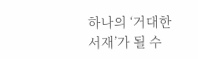하나의 ‘거대한 서재’가 될 수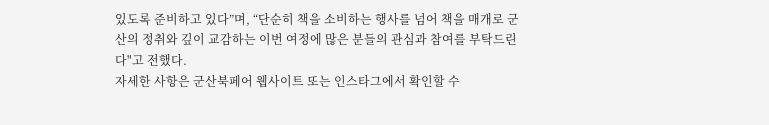있도록 준비하고 있다”며, “단순히 책을 소비하는 행사를 넘어 책을 매개로 군산의 정취와 깊이 교감하는 이번 여정에 많은 분들의 관심과 참여를 부탁드린다"고 전했다.
자세한 사항은 군산북페어 웹사이트 또는 인스타그에서 확인할 수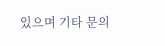있으며 기타 문의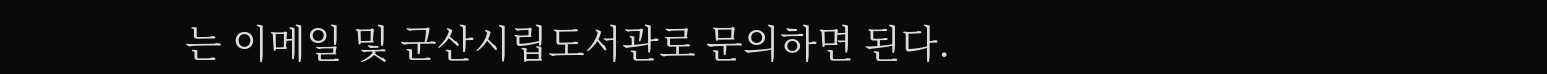는 이메일 및 군산시립도서관로 문의하면 된다.